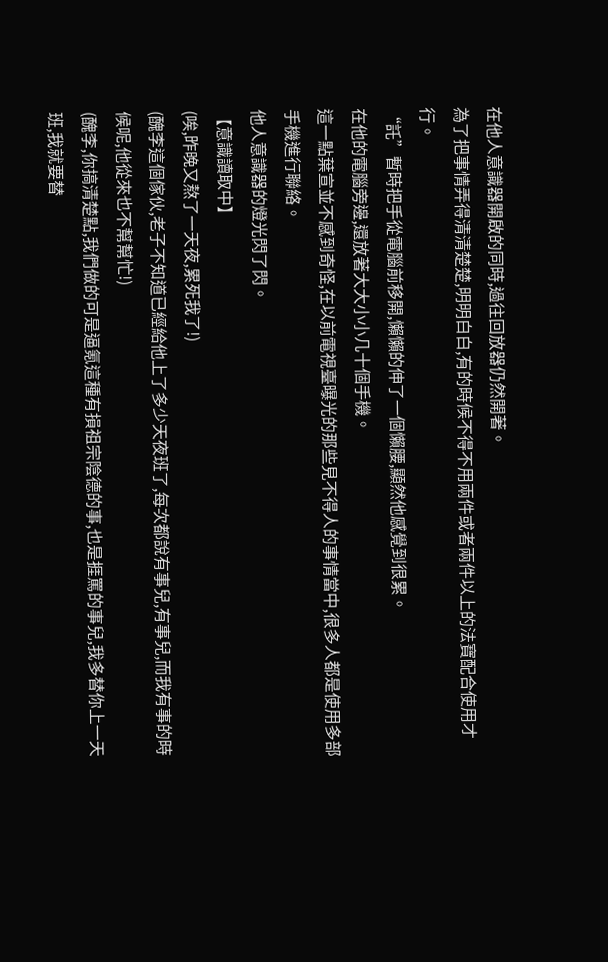在他人意識器開啟的同時,過往回放器仍然開著。
為了把事情弄得清清楚楚,明明白白,有的時候不得不用兩件或者兩件以上的法寶配合使用才行。
“託”暫時把手從電腦前移開,懶懶的伸了一個懶腰,顯然他感覺到很累。
在他的電腦旁邊,還放著大大小小几十個手機。
這一點葉宣並不感到奇怪,在以前電視臺曝光的那些見不得人的事情當中,很多人都是使用多部手機進行聯絡。
他人意識器的燈光閃了閃。
【意識讀取中】
(唉,昨晚又熬了一天夜,累死我了!)
(醜李這個傢伙,老子不知道已經給他上了多少天夜班了,每次都說有事兒,有事兒,而我有事的時候呢,他從來也不幫幫忙!)
(醜李,你搞清楚點,我們做的可是逼氪這種有損祖宗陰德的事,也是捱罵的事兒,我多替你上一天班,我就要替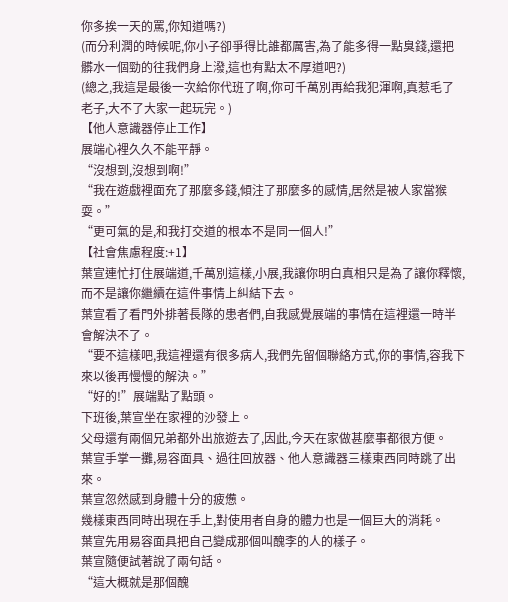你多挨一天的罵,你知道嗎?)
(而分利潤的時候呢,你小子卻爭得比誰都厲害,為了能多得一點臭錢,還把髒水一個勁的往我們身上潑,這也有點太不厚道吧?)
(總之,我這是最後一次給你代班了啊,你可千萬別再給我犯渾啊,真惹毛了老子,大不了大家一起玩完。)
【他人意識器停止工作】
展端心裡久久不能平靜。
“沒想到,沒想到啊!”
“我在遊戲裡面充了那麼多錢,傾注了那麼多的感情,居然是被人家當猴耍。”
“更可氣的是,和我打交道的根本不是同一個人!”
【社會焦慮程度:+1】
葉宣連忙打住展端道,千萬別這樣,小展,我讓你明白真相只是為了讓你釋懷,而不是讓你繼續在這件事情上糾結下去。
葉宣看了看門外排著長隊的患者們,自我感覺展端的事情在這裡還一時半會解決不了。
“要不這樣吧,我這裡還有很多病人,我們先留個聯絡方式,你的事情,容我下來以後再慢慢的解決。”
“好的!”展端點了點頭。
下班後,葉宣坐在家裡的沙發上。
父母還有兩個兄弟都外出旅遊去了,因此,今天在家做甚麼事都很方便。
葉宣手掌一攤,易容面具、過往回放器、他人意識器三樣東西同時跳了出來。
葉宣忽然感到身體十分的疲憊。
幾樣東西同時出現在手上,對使用者自身的體力也是一個巨大的消耗。
葉宣先用易容面具把自己變成那個叫醜李的人的樣子。
葉宣隨便試著說了兩句話。
“這大概就是那個醜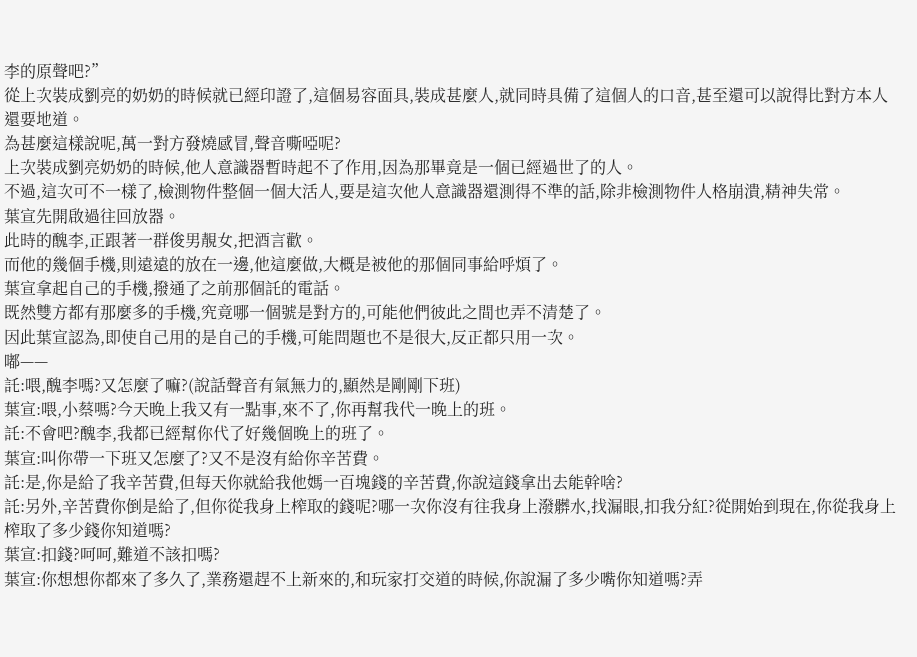李的原聲吧?”
從上次裝成劉亮的奶奶的時候就已經印證了,這個易容面具,裝成甚麼人,就同時具備了這個人的口音,甚至還可以說得比對方本人還要地道。
為甚麼這樣說呢,萬一對方發燒感冒,聲音嘶啞呢?
上次裝成劉亮奶奶的時候,他人意識器暫時起不了作用,因為那畢竟是一個已經過世了的人。
不過,這次可不一樣了,檢測物件整個一個大活人,要是這次他人意識器還測得不準的話,除非檢測物件人格崩潰,精神失常。
葉宣先開啟過往回放器。
此時的醜李,正跟著一群俊男靚女,把酒言歡。
而他的幾個手機,則遠遠的放在一邊,他這麼做,大概是被他的那個同事給呼煩了。
葉宣拿起自己的手機,撥通了之前那個託的電話。
既然雙方都有那麼多的手機,究竟哪一個號是對方的,可能他們彼此之間也弄不清楚了。
因此葉宣認為,即使自己用的是自己的手機,可能問題也不是很大,反正都只用一次。
嘟——
託:喂,醜李嗎?又怎麼了嘛?(說話聲音有氣無力的,顯然是剛剛下班)
葉宣:喂,小蔡嗎?今天晚上我又有一點事,來不了,你再幫我代一晚上的班。
託:不會吧?醜李,我都已經幫你代了好幾個晚上的班了。
葉宣:叫你帶一下班又怎麼了?又不是沒有給你辛苦費。
託:是,你是給了我辛苦費,但每天你就給我他媽一百塊錢的辛苦費,你說這錢拿出去能幹啥?
託:另外,辛苦費你倒是給了,但你從我身上榨取的錢呢?哪一次你沒有往我身上潑髒水,找漏眼,扣我分紅?從開始到現在,你從我身上榨取了多少錢你知道嗎?
葉宣:扣錢?呵呵,難道不該扣嗎?
葉宣:你想想你都來了多久了,業務還趕不上新來的,和玩家打交道的時候,你說漏了多少嘴你知道嗎?弄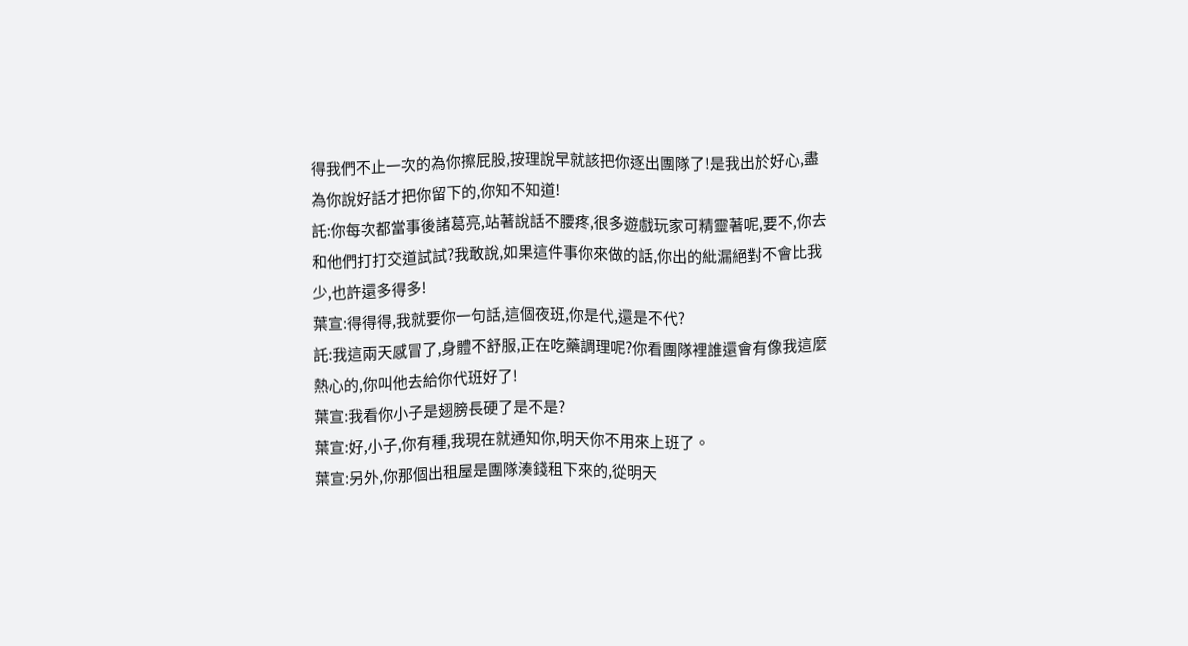得我們不止一次的為你擦屁股,按理說早就該把你逐出團隊了!是我出於好心,盡為你說好話才把你留下的,你知不知道!
託:你每次都當事後諸葛亮,站著說話不腰疼,很多遊戲玩家可精靈著呢,要不,你去和他們打打交道試試?我敢說,如果這件事你來做的話,你出的紕漏絕對不會比我少,也許還多得多!
葉宣:得得得,我就要你一句話,這個夜班,你是代,還是不代?
託:我這兩天感冒了,身體不舒服,正在吃藥調理呢?你看團隊裡誰還會有像我這麼熱心的,你叫他去給你代班好了!
葉宣:我看你小子是翅膀長硬了是不是?
葉宣:好,小子,你有種,我現在就通知你,明天你不用來上班了。
葉宣:另外,你那個出租屋是團隊湊錢租下來的,從明天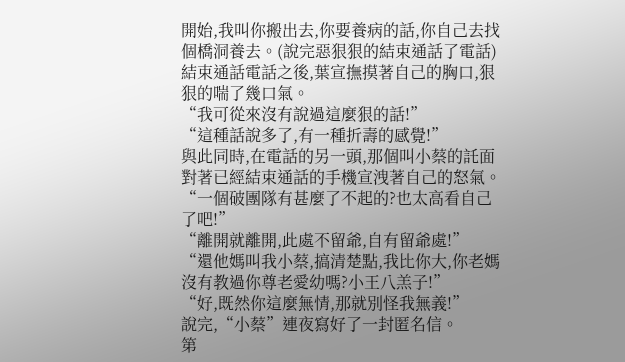開始,我叫你搬出去,你要養病的話,你自己去找個橋洞養去。(說完惡狠狠的結束通話了電話)
結束通話電話之後,葉宣撫摸著自己的胸口,狠狠的喘了幾口氣。
“我可從來沒有說過這麼狠的話!”
“這種話說多了,有一種折壽的感覺!”
與此同時,在電話的另一頭,那個叫小蔡的託面對著已經結束通話的手機宣洩著自己的怒氣。
“一個破團隊有甚麼了不起的?也太高看自己了吧!”
“離開就離開,此處不留爺,自有留爺處!”
“還他媽叫我小蔡,搞清楚點,我比你大,你老媽沒有教過你尊老愛幼嗎?小王八羔子!”
“好,既然你這麼無情,那就別怪我無義!”
說完,“小蔡”連夜寫好了一封匿名信。
第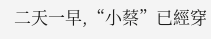二天一早,“小蔡”已經穿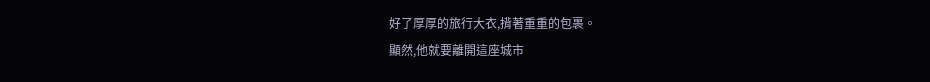好了厚厚的旅行大衣,揹著重重的包裹。
顯然,他就要離開這座城市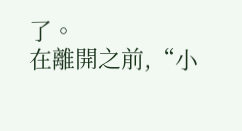了。
在離開之前,“小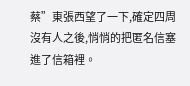蔡”東張西望了一下,確定四周沒有人之後,悄悄的把匿名信塞進了信箱裡。